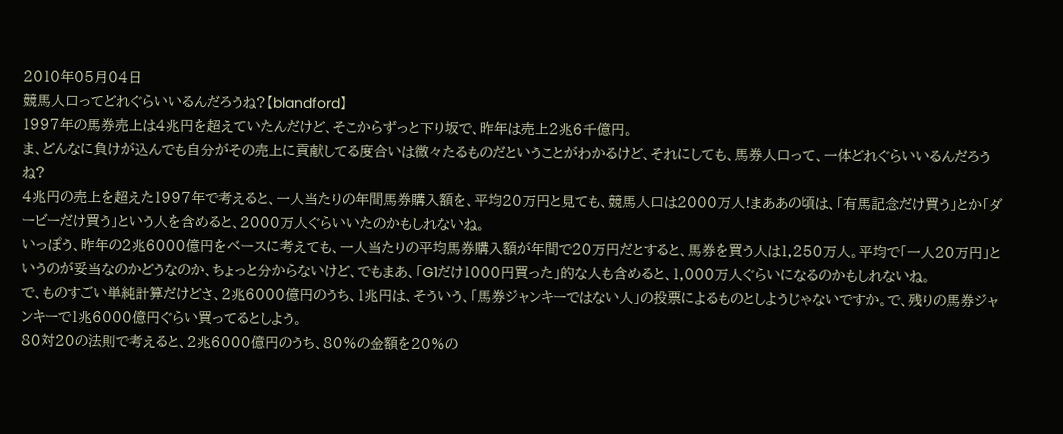2010年05月04日
競馬人口ってどれぐらいいるんだろうね?【blandford】
1997年の馬券売上は4兆円を超えていたんだけど、そこからずっと下り坂で、昨年は売上2兆6千億円。
ま、どんなに負けが込んでも自分がその売上に貢献してる度合いは微々たるものだということがわかるけど、それにしても、馬券人口って、一体どれぐらいいるんだろうね?
4兆円の売上を超えた1997年で考えると、一人当たりの年間馬券購入額を、平均20万円と見ても、競馬人口は2000万人!まああの頃は、「有馬記念だけ買う」とか「ダービーだけ買う」という人を含めると、2000万人ぐらいいたのかもしれないね。
いっぽう、昨年の2兆6000億円をベースに考えても、一人当たりの平均馬券購入額が年間で20万円だとすると、馬券を買う人は1,250万人。平均で「一人20万円」というのが妥当なのかどうなのか、ちょっと分からないけど、でもまあ、「G1だけ1000円買った」的な人も含めると、1,000万人ぐらいになるのかもしれないね。
で、ものすごい単純計算だけどさ、2兆6000億円のうち、1兆円は、そういう、「馬券ジャンキーではない人」の投票によるものとしようじゃないですか。で、残りの馬券ジャンキーで1兆6000億円ぐらい買ってるとしよう。
80対20の法則で考えると、2兆6000億円のうち、80%の金額を20%の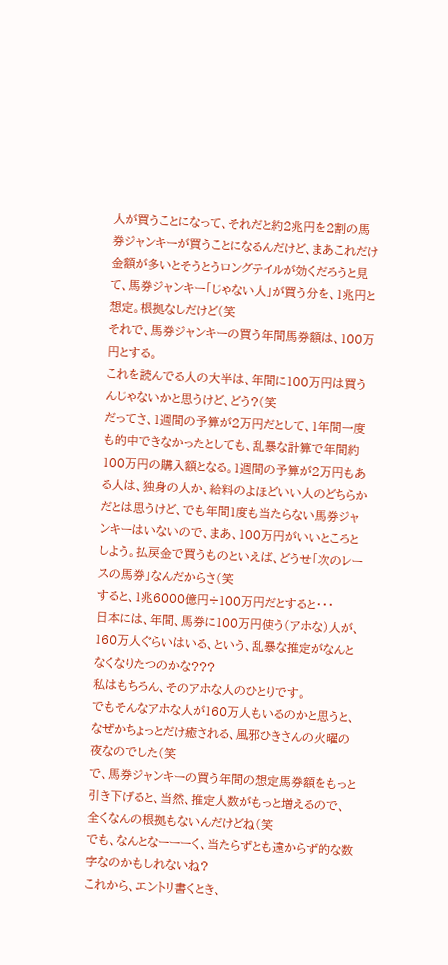人が買うことになって、それだと約2兆円を2割の馬券ジャンキーが買うことになるんだけど、まあこれだけ金額が多いとそうとうロングテイルが効くだろうと見て、馬券ジャンキー「じゃない人」が買う分を、1兆円と想定。根拠なしだけど(笑
それで、馬券ジャンキーの買う年間馬券額は、100万円とする。
これを読んでる人の大半は、年間に100万円は買うんじゃないかと思うけど、どう?(笑
だってさ、1週間の予算が2万円だとして、1年間一度も的中できなかったとしても、乱暴な計算で年間約100万円の購入額となる。1週間の予算が2万円もある人は、独身の人か、給料のよほどいい人のどちらかだとは思うけど、でも年間1度も当たらない馬券ジャンキーはいないので、まあ、100万円がいいところとしよう。払戻金で買うものといえば、どうせ「次のレースの馬券」なんだからさ(笑
すると、1兆6000億円÷100万円だとすると・・・
日本には、年間、馬券に100万円使う(アホな)人が、160万人ぐらいはいる、という、乱暴な推定がなんとなくなりたつのかな???
私はもちろん、そのアホな人のひとりです。
でもそんなアホな人が160万人もいるのかと思うと、なぜかちょっとだけ癒される、風邪ひきさんの火曜の夜なのでした(笑
で、馬券ジャンキーの買う年間の想定馬券額をもっと引き下げると、当然、推定人数がもっと増えるので、全くなんの根拠もないんだけどね(笑
でも、なんとなーーーく、当たらずとも遠からず的な数字なのかもしれないね?
これから、エントリ書くとき、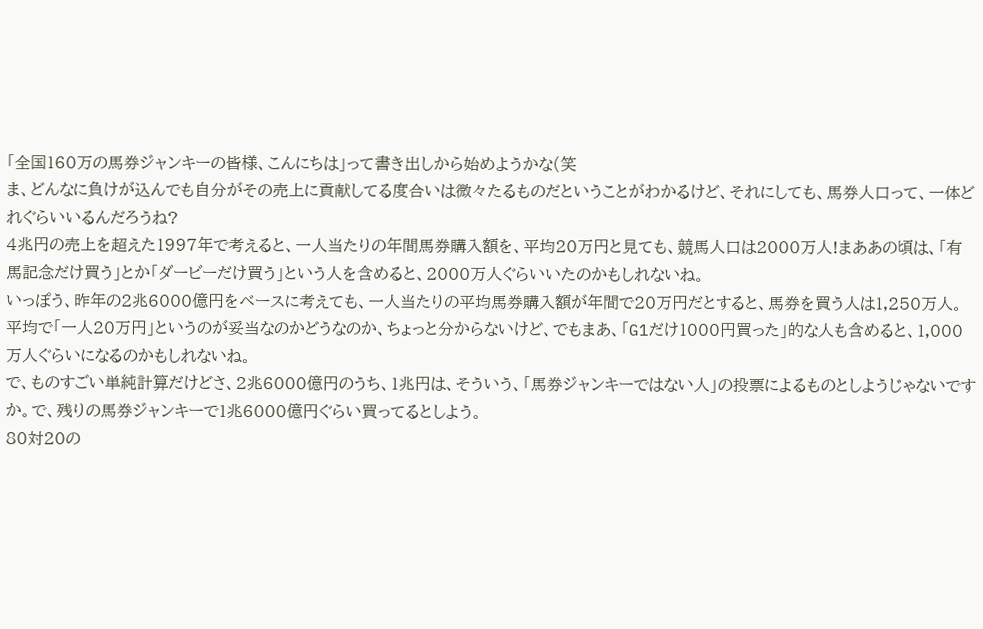「全国160万の馬券ジャンキーの皆様、こんにちは」って書き出しから始めようかな(笑
ま、どんなに負けが込んでも自分がその売上に貢献してる度合いは微々たるものだということがわかるけど、それにしても、馬券人口って、一体どれぐらいいるんだろうね?
4兆円の売上を超えた1997年で考えると、一人当たりの年間馬券購入額を、平均20万円と見ても、競馬人口は2000万人!まああの頃は、「有馬記念だけ買う」とか「ダービーだけ買う」という人を含めると、2000万人ぐらいいたのかもしれないね。
いっぽう、昨年の2兆6000億円をベースに考えても、一人当たりの平均馬券購入額が年間で20万円だとすると、馬券を買う人は1,250万人。平均で「一人20万円」というのが妥当なのかどうなのか、ちょっと分からないけど、でもまあ、「G1だけ1000円買った」的な人も含めると、1,000万人ぐらいになるのかもしれないね。
で、ものすごい単純計算だけどさ、2兆6000億円のうち、1兆円は、そういう、「馬券ジャンキーではない人」の投票によるものとしようじゃないですか。で、残りの馬券ジャンキーで1兆6000億円ぐらい買ってるとしよう。
80対20の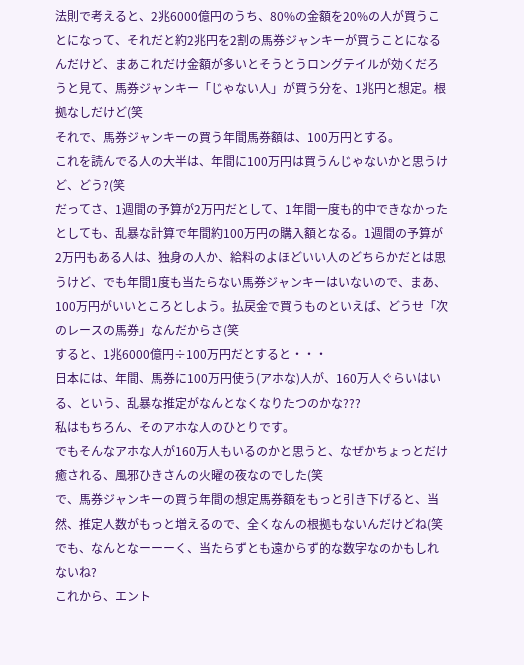法則で考えると、2兆6000億円のうち、80%の金額を20%の人が買うことになって、それだと約2兆円を2割の馬券ジャンキーが買うことになるんだけど、まあこれだけ金額が多いとそうとうロングテイルが効くだろうと見て、馬券ジャンキー「じゃない人」が買う分を、1兆円と想定。根拠なしだけど(笑
それで、馬券ジャンキーの買う年間馬券額は、100万円とする。
これを読んでる人の大半は、年間に100万円は買うんじゃないかと思うけど、どう?(笑
だってさ、1週間の予算が2万円だとして、1年間一度も的中できなかったとしても、乱暴な計算で年間約100万円の購入額となる。1週間の予算が2万円もある人は、独身の人か、給料のよほどいい人のどちらかだとは思うけど、でも年間1度も当たらない馬券ジャンキーはいないので、まあ、100万円がいいところとしよう。払戻金で買うものといえば、どうせ「次のレースの馬券」なんだからさ(笑
すると、1兆6000億円÷100万円だとすると・・・
日本には、年間、馬券に100万円使う(アホな)人が、160万人ぐらいはいる、という、乱暴な推定がなんとなくなりたつのかな???
私はもちろん、そのアホな人のひとりです。
でもそんなアホな人が160万人もいるのかと思うと、なぜかちょっとだけ癒される、風邪ひきさんの火曜の夜なのでした(笑
で、馬券ジャンキーの買う年間の想定馬券額をもっと引き下げると、当然、推定人数がもっと増えるので、全くなんの根拠もないんだけどね(笑
でも、なんとなーーーく、当たらずとも遠からず的な数字なのかもしれないね?
これから、エント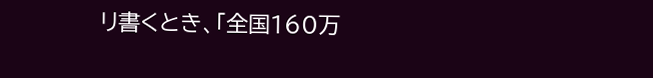リ書くとき、「全国160万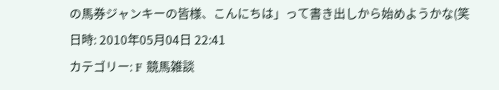の馬券ジャンキーの皆様、こんにちは」って書き出しから始めようかな(笑
日時: 2010年05月04日 22:41
カテゴリー: F 競馬雑談